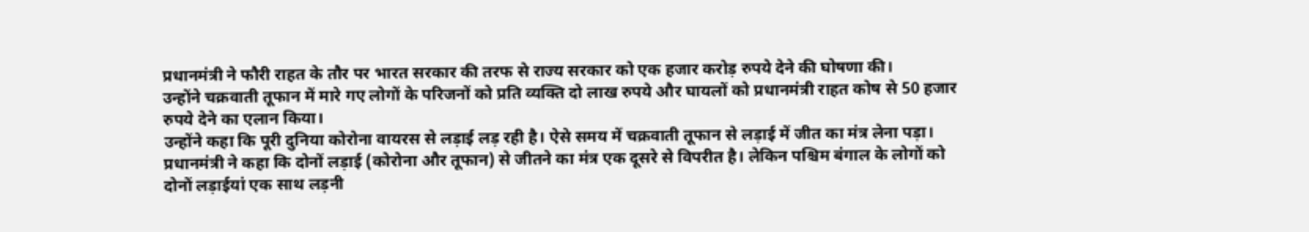प्रधानमंत्री ने फौरी राहत के तौर पर भारत सरकार की तरफ से राज्य सरकार को एक हजार करोड़ रुपये देने की घोषणा की।
उन्होंने चक्रवाती तूफान में मारे गए लोगों के परिजनों को प्रति व्यक्ति दो लाख रुपये और घायलों को प्रधानमंत्री राहत कोष से 50 हजार रुपये देने का एलान किया।
उन्होंने कहा कि पूरी दुनिया कोरोना वायरस से लड़ाई लड़ रही है। ऐसे समय में चक्रवाती तूफान से लड़ाई में जीत का मंत्र लेना पड़ा।
प्रधानमंत्री ने कहा कि दोनों लड़ाई (कोरोना और तूफान) से जीतने का मंत्र एक दूसरे से विपरीत है। लेकिन पश्चिम बंगाल के लोगों को दोनों लड़ाईयां एक साथ लड़नी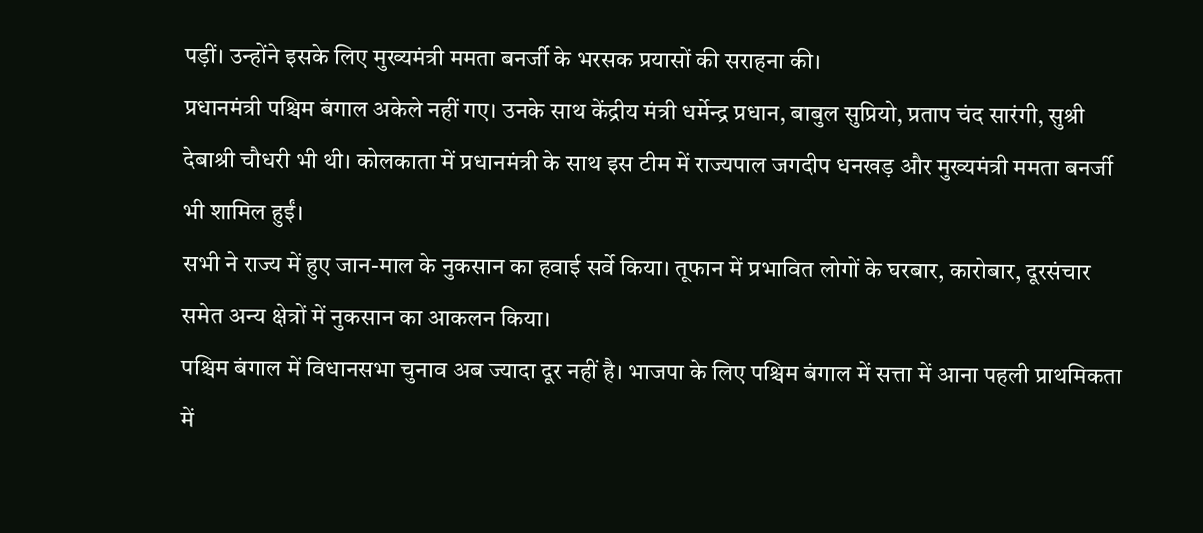पड़ीं। उन्होंने इसके लिए मुख्यमंत्री ममता बनर्जी के भरसक प्रयासों की सराहना की।
प्रधानमंत्री पश्चिम बंगाल अकेले नहीं गए। उनके साथ केंद्रीय मंत्री धर्मेन्द्र प्रधान, बाबुल सुप्रियो, प्रताप चंद सारंगी, सुश्री देबाश्री चौधरी भी थी। कोलकाता में प्रधानमंत्री के साथ इस टीम में राज्यपाल जगदीप धनखड़ और मुख्यमंत्री ममता बनर्जी भी शामिल हुईं।
सभी ने राज्य में हुए जान-माल के नुकसान का हवाई सर्वे किया। तूफान में प्रभावित लोगों के घरबार, कारोबार, दूरसंचार समेत अन्य क्षेत्रों में नुकसान का आकलन किया।
पश्चिम बंगाल में विधानसभा चुनाव अब ज्यादा दूर नहीं है। भाजपा के लिए पश्चिम बंगाल में सत्ता में आना पहली प्राथमिकता में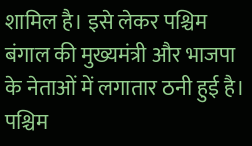शामिल है। इसे लेकर पश्चिम बंगाल की मुख्यमंत्री और भाजपा के नेताओं में लगातार ठनी हुई है।
पश्चिम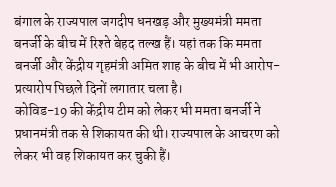बंगाल के राज्यपाल जगदीप धनखड़ और मुख्यमंत्री ममता बनर्जी के बीच में रिश्ते बेहद तल्ख हैं। यहां तक कि ममता बनर्जी और केंद्रीय गृहमंत्री अमित शाह के बीच में भी आरोप-प्रत्यारोप पिछले दिनों लगातार चला है।
कोविड-19 की केंद्रीय टीम को लेकर भी ममता बनर्जी ने प्रधानमंत्री तक से शिकायत की थी। राज्यपाल के आचरण को लेकर भी वह शिकायत कर चुकी हैं।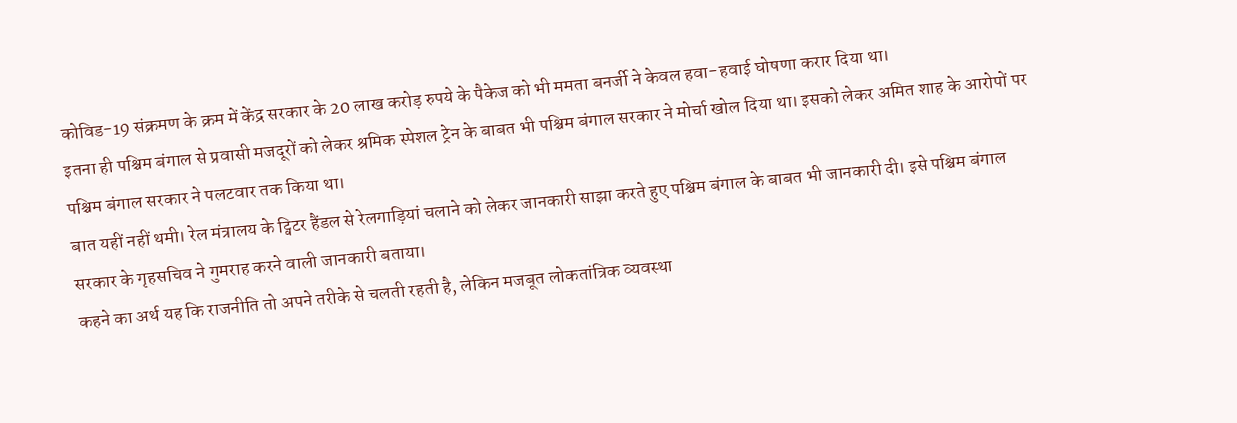कोविड-19 संक्रमण के क्रम में केंद्र सरकार के 20 लाख करोड़ रुपये के पैकेज को भी ममता बनर्जी ने केवल हवा-हवाई घोषणा करार दिया था।
इतना ही पश्चिम बंगाल से प्रवासी मजदूरों को लेकर श्रमिक स्पेशल ट्रेन के बाबत भी पश्चिम बंगाल सरकार ने मोर्चा खोल दिया था। इसको लेकर अमित शाह के आरोपों पर पश्चिम बंगाल सरकार ने पलटवार तक किया था।
बात यहीं नहीं थमी। रेल मंत्रालय के ट्विटर हैंडल से रेलगाड़ियां चलाने को लेकर जानकारी साझा करते हुए पश्चिम बंगाल के बाबत भी जानकारी दी। इसे पश्चिम बंगाल सरकार के गृहसचिव ने गुमराह करने वाली जानकारी बताया।
कहने का अर्थ यह कि राजनीति तो अपने तरीके से चलती रहती है, लेकिन मजबूत लोकतांत्रिक व्यवस्था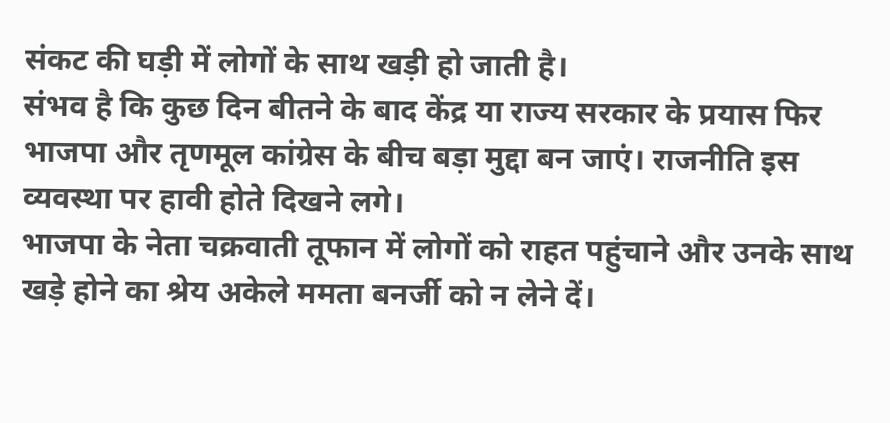संकट की घड़ी में लोगों के साथ खड़ी हो जाती है।
संभव है कि कुछ दिन बीतने के बाद केंद्र या राज्य सरकार के प्रयास फिर भाजपा और तृणमूल कांग्रेस के बीच बड़ा मुद्दा बन जाएं। राजनीति इस व्यवस्था पर हावी होते दिखने लगे।
भाजपा के नेता चक्रवाती तूफान में लोगों को राहत पहुंचाने और उनके साथ खड़े होने का श्रेय अकेले ममता बनर्जी को न लेने दें।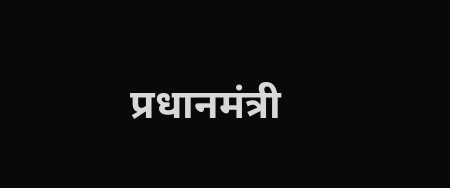प्रधानमंत्री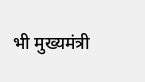भी मुख्यमंत्री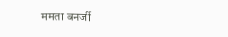ममता बनर्जी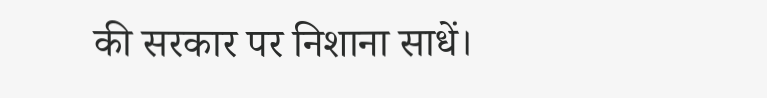की सरकार पर निशाना साधें।